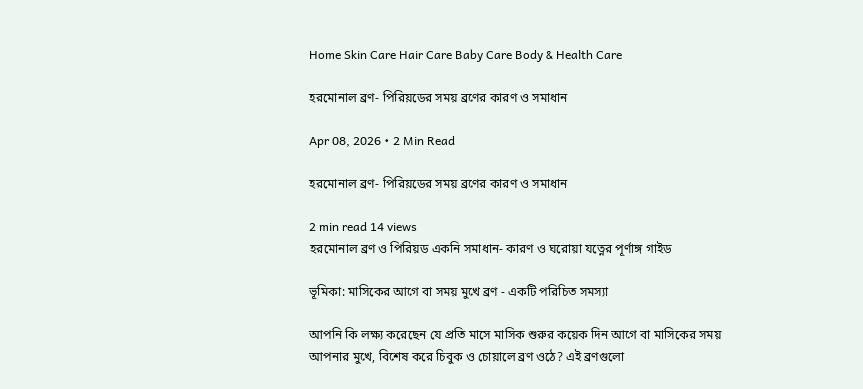Home Skin Care Hair Care Baby Care Body & Health Care

হরমোনাল ব্রণ- পিরিয়ডের সময় ব্রণের কারণ ও সমাধান

Apr 08, 2026 • 2 Min Read

হরমোনাল ব্রণ- পিরিয়ডের সময় ব্রণের কারণ ও সমাধান

2 min read 14 views
হরমোনাল ব্রণ ও পিরিয়ড একনি সমাধান- কারণ ও ঘরোয়া যত্নের পূর্ণাঙ্গ গাইড

ভূমিকা: মাসিকের আগে বা সময় মুখে ব্রণ - একটি পরিচিত সমস্যা

আপনি কি লক্ষ্য করেছেন যে প্রতি মাসে মাসিক শুরুর কয়েক দিন আগে বা মাসিকের সময় আপনার মুখে, বিশেষ করে চিবুক ও চোয়ালে ব্রণ ওঠে? এই ব্রণগুলো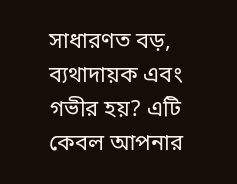সাধারণত বড়, ব্যথাদায়ক এবং গভীর হয়? এটি কেবল আপনার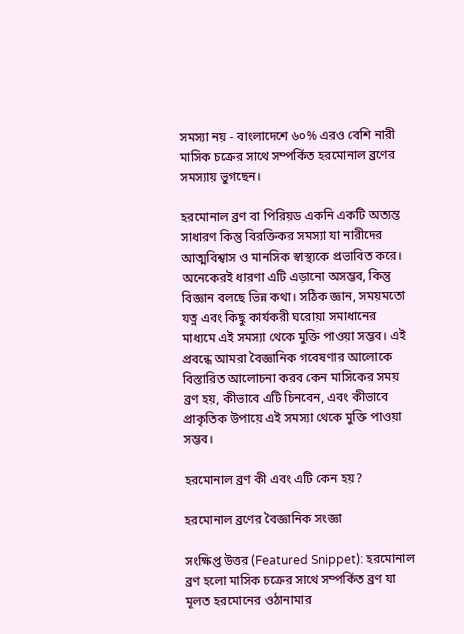সমস্যা নয় - বাংলাদেশে ৬০% এরও বেশি নারী মাসিক চক্রের সাথে সম্পর্কিত হরমোনাল ব্রণের সমস্যায় ভুগছেন।

হরমোনাল ব্রণ বা পিরিয়ড একনি একটি অত্যন্ত সাধারণ কিন্তু বিরক্তিকর সমস্যা যা নারীদের আত্মবিশ্বাস ও মানসিক স্বাস্থ্যকে প্রভাবিত করে। অনেকেরই ধারণা এটি এড়ানো অসম্ভব, কিন্তু বিজ্ঞান বলছে ভিন্ন কথা। সঠিক জ্ঞান, সময়মতো যত্ন এবং কিছু কার্যকরী ঘরোয়া সমাধানের মাধ্যমে এই সমস্যা থেকে মুক্তি পাওয়া সম্ভব। এই প্রবন্ধে আমরা বৈজ্ঞানিক গবেষণার আলোকে বিস্তারিত আলোচনা করব কেন মাসিকের সময় ব্রণ হয়, কীভাবে এটি চিনবেন, এবং কীভাবে প্রাকৃতিক উপায়ে এই সমস্যা থেকে মুক্তি পাওয়া সম্ভব।

হরমোনাল ব্রণ কী এবং এটি কেন হয়?

হরমোনাল ব্রণের বৈজ্ঞানিক সংজ্ঞা

সংক্ষিপ্ত উত্তর (Featured Snippet): হরমোনাল ব্রণ হলো মাসিক চক্রের সাথে সম্পর্কিত ব্রণ যা মূলত হরমোনের ওঠানামার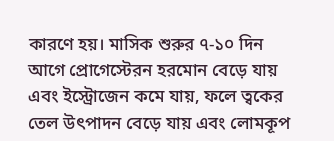কারণে হয়। মাসিক শুরুর ৭-১০ দিন আগে প্রোগেস্টেরন হরমোন বেড়ে যায় এবং ইস্ট্রোজেন কমে যায়, ফলে ত্বকের তেল উৎপাদন বেড়ে যায় এবং লোমকূপ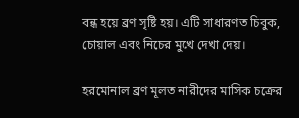বন্ধ হয়ে ব্রণ সৃষ্টি হয়। এটি সাধারণত চিবুক, চোয়াল এবং নিচের মুখে দেখা দেয়।

হরমোনাল ব্রণ মূলত নারীদের মাসিক চক্রের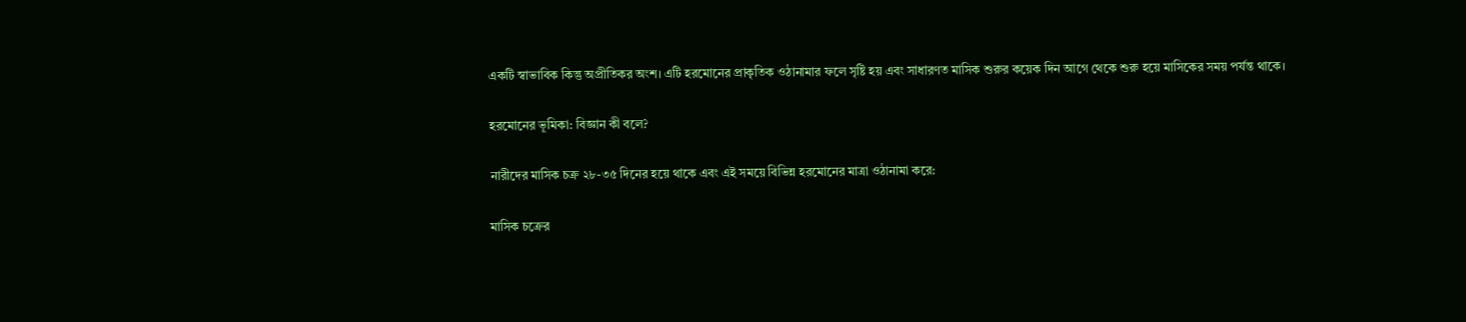একটি স্বাভাবিক কিন্তু অপ্রীতিকর অংশ। এটি হরমোনের প্রাকৃতিক ওঠানামার ফলে সৃষ্টি হয় এবং সাধারণত মাসিক শুরুর কয়েক দিন আগে থেকে শুরু হয়ে মাসিকের সময় পর্যন্ত থাকে।

হরমোনের ভূমিকা: বিজ্ঞান কী বলে?

নারীদের মাসিক চক্র ২৮-৩৫ দিনের হয়ে থাকে এবং এই সময়ে বিভিন্ন হরমোনের মাত্রা ওঠানামা করে:

মাসিক চক্রের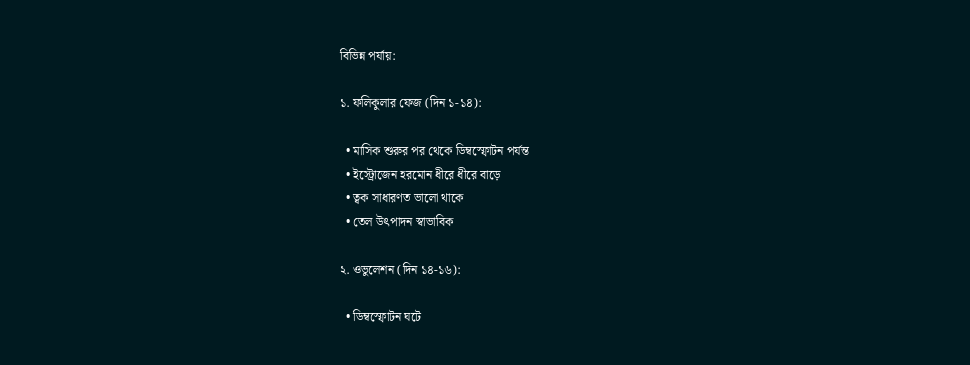বিভিন্ন পর্যায়:

১. ফলিকুলার ফেজ (দিন ১-১৪):

  • মাসিক শুরুর পর থেকে ডিম্বস্ফোটন পর্যন্ত
  • ইস্ট্রোজেন হরমোন ধীরে ধীরে বাড়ে
  • ত্বক সাধারণত ভালো থাকে
  • তেল উৎপাদন স্বাভাবিক

২. ওভুলেশন (দিন ১৪-১৬):

  • ডিম্বস্ফোটন ঘটে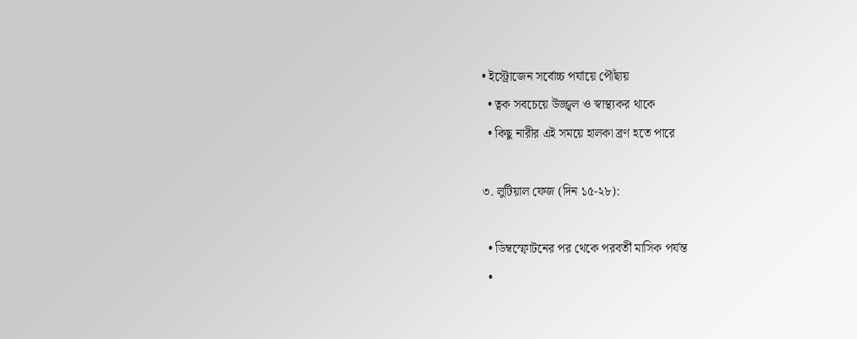• ইস্ট্রোজেন সর্বোচ্চ পর্যায়ে পৌঁছায়
  • ত্বক সবচেয়ে উজ্জ্বল ও স্বাস্থ্যকর থাকে
  • কিছু নারীর এই সময়ে হালকা ব্রণ হতে পারে

৩. লুটিয়াল ফেজ (দিন ১৫-২৮):

  • ডিম্বস্ফোটনের পর থেকে পরবর্তী মাসিক পর্যন্ত
  •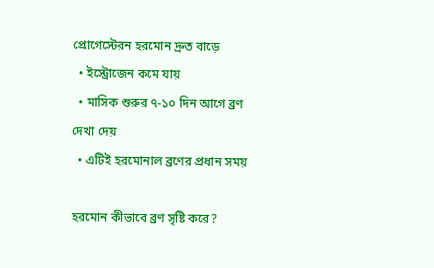প্রোগেস্টেরন হরমোন দ্রুত বাড়ে
  • ইস্ট্রোজেন কমে যায়
  • মাসিক শুরুর ৭-১০ দিন আগে ব্রণ দেখা দেয়
  • এটিই হরমোনাল ব্রণের প্রধান সময়

হরমোন কীভাবে ব্রণ সৃষ্টি করে?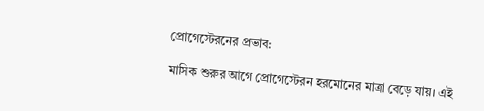প্রোগেস্টেরনের প্রভাব:

মাসিক শুরুর আগে প্রোগেস্টেরন হরমোনের মাত্রা বেড়ে যায়। এই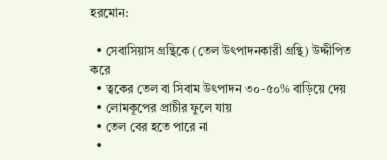হরমোন:

  • সেবাসিয়াস গ্রন্থিকে (তেল উৎপাদনকারী গ্রন্থি) উদ্দীপিত করে
  • ত্বকের তেল বা সিবাম উৎপাদন ৩০-৫০% বাড়িয়ে দেয়
  • লোমকূপের প্রাচীর ফুলে যায়
  • তেল বের হতে পারে না
  •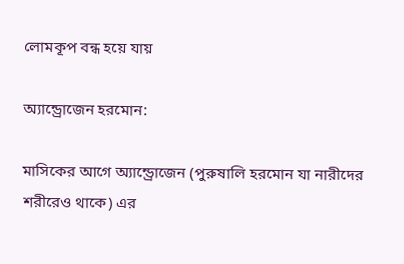লোমকূপ বন্ধ হয়ে যায়

অ্যান্ড্রোজেন হরমোন:

মাসিকের আগে অ্যান্ড্রোজেন (পুরুষালি হরমোন যা নারীদের শরীরেও থাকে) এর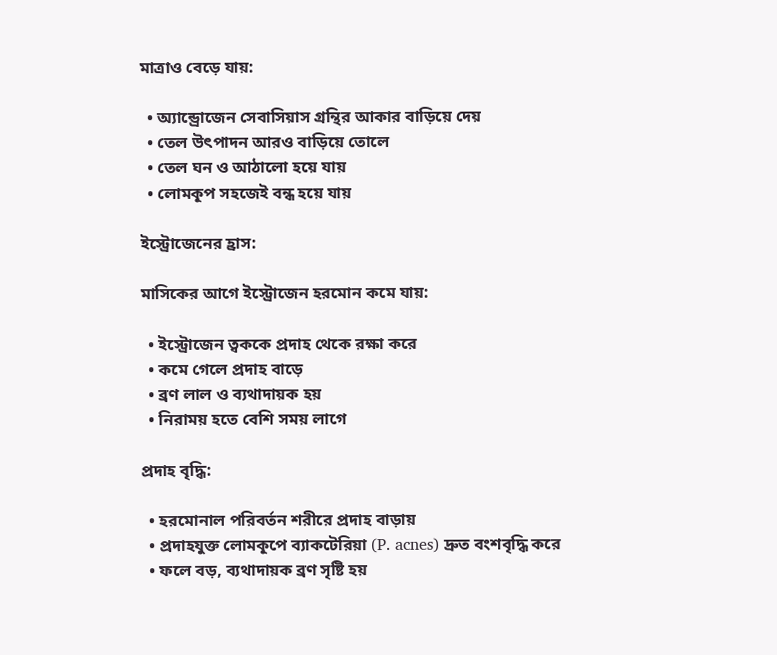মাত্রাও বেড়ে যায়:

  • অ্যান্ড্রোজেন সেবাসিয়াস গ্রন্থির আকার বাড়িয়ে দেয়
  • তেল উৎপাদন আরও বাড়িয়ে তোলে
  • তেল ঘন ও আঠালো হয়ে যায়
  • লোমকূপ সহজেই বন্ধ হয়ে যায়

ইস্ট্রোজেনের হ্রাস:

মাসিকের আগে ইস্ট্রোজেন হরমোন কমে যায়:

  • ইস্ট্রোজেন ত্বককে প্রদাহ থেকে রক্ষা করে
  • কমে গেলে প্রদাহ বাড়ে
  • ব্রণ লাল ও ব্যথাদায়ক হয়
  • নিরাময় হতে বেশি সময় লাগে

প্রদাহ বৃদ্ধি:

  • হরমোনাল পরিবর্তন শরীরে প্রদাহ বাড়ায়
  • প্রদাহযুক্ত লোমকূপে ব্যাকটেরিয়া (P. acnes) দ্রুত বংশবৃদ্ধি করে
  • ফলে বড়, ব্যথাদায়ক ব্রণ সৃষ্টি হয়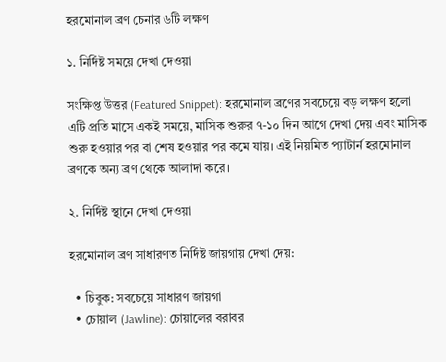হরমোনাল ব্রণ চেনার ৬টি লক্ষণ

১. নির্দিষ্ট সময়ে দেখা দেওয়া

সংক্ষিপ্ত উত্তর (Featured Snippet): হরমোনাল ব্রণের সবচেয়ে বড় লক্ষণ হলো এটি প্রতি মাসে একই সময়ে, মাসিক শুরুর ৭-১০ দিন আগে দেখা দেয় এবং মাসিক শুরু হওয়ার পর বা শেষ হওয়ার পর কমে যায়। এই নিয়মিত প্যাটার্ন হরমোনাল ব্রণকে অন্য ব্রণ থেকে আলাদা করে।

২. নির্দিষ্ট স্থানে দেখা দেওয়া

হরমোনাল ব্রণ সাধারণত নির্দিষ্ট জায়গায় দেখা দেয়:

  • চিবুক: সবচেয়ে সাধারণ জায়গা
  • চোয়াল (Jawline): চোয়ালের বরাবর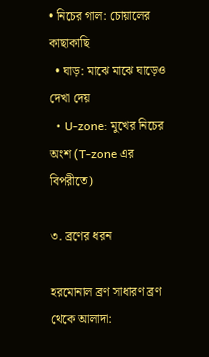• নিচের গাল: চোয়ালের কাছাকাছি
  • ঘাড়: মাঝে মাঝে ঘাড়েও দেখা দেয়
  • U-zone: মুখের নিচের অংশ (T-zone এর বিপরীতে)

৩. ব্রণের ধরন

হরমোনাল ব্রণ সাধারণ ব্রণ থেকে আলাদা: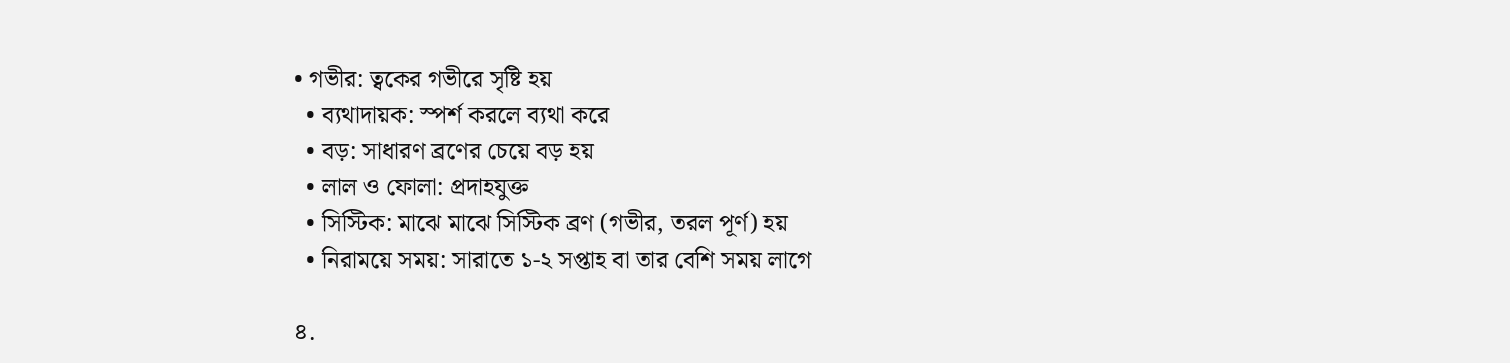• গভীর: ত্বকের গভীরে সৃষ্টি হয়
  • ব্যথাদায়ক: স্পর্শ করলে ব্যথা করে
  • বড়: সাধারণ ব্রণের চেয়ে বড় হয়
  • লাল ও ফোলা: প্রদাহযুক্ত
  • সিস্টিক: মাঝে মাঝে সিস্টিক ব্রণ (গভীর, তরল পূর্ণ) হয়
  • নিরাময়ে সময়: সারাতে ১-২ সপ্তাহ বা তার বেশি সময় লাগে

৪.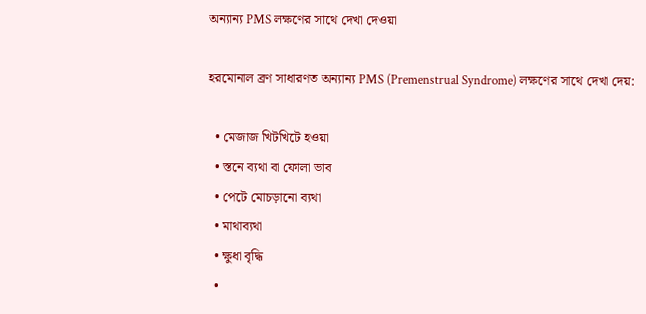অন্যান্য PMS লক্ষণের সাথে দেখা দেওয়া

হরমোনাল ব্রণ সাধারণত অন্যান্য PMS (Premenstrual Syndrome) লক্ষণের সাথে দেখা দেয়:

  • মেজাজ খিটখিটে হওয়া
  • স্তনে ব্যথা বা ফোলা ভাব
  • পেটে মোচড়ানো ব্যথা
  • মাথাব্যথা
  • ক্ষুধা বৃদ্ধি
  •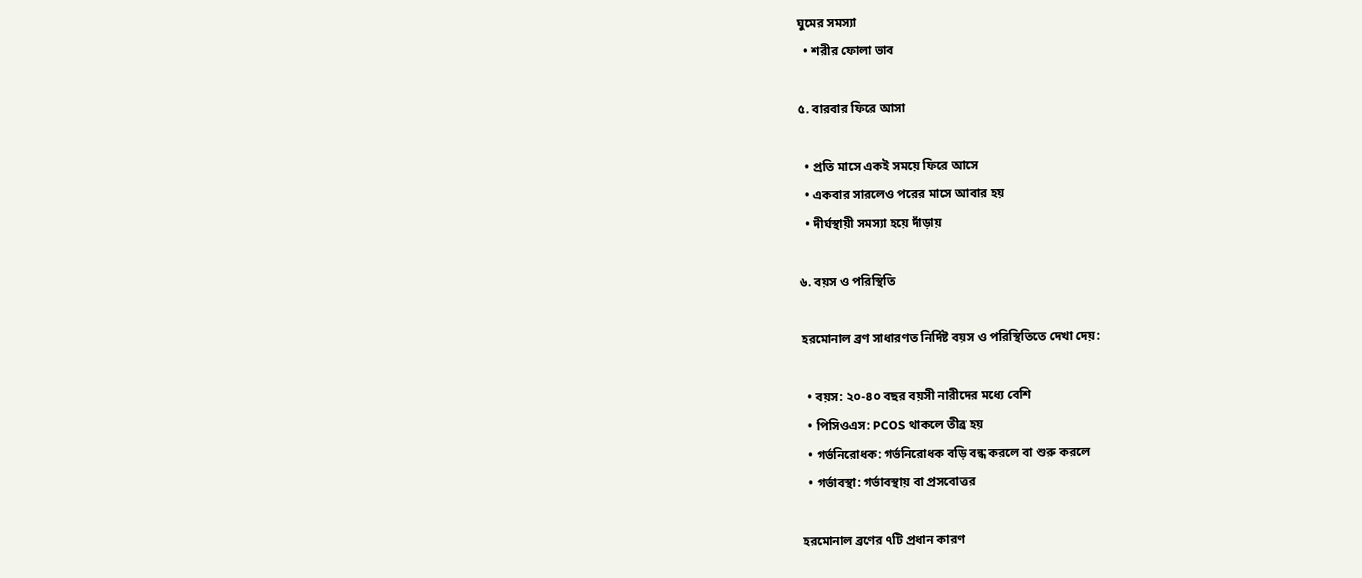ঘুমের সমস্যা
  • শরীর ফোলা ভাব

৫. বারবার ফিরে আসা

  • প্রতি মাসে একই সময়ে ফিরে আসে
  • একবার সারলেও পরের মাসে আবার হয়
  • দীর্ঘস্থায়ী সমস্যা হয়ে দাঁড়ায়

৬. বয়স ও পরিস্থিতি

হরমোনাল ব্রণ সাধারণত নির্দিষ্ট বয়স ও পরিস্থিতিতে দেখা দেয়:

  • বয়স: ২০-৪০ বছর বয়সী নারীদের মধ্যে বেশি
  • পিসিওএস: PCOS থাকলে তীব্র হয়
  • গর্ভনিরোধক: গর্ভনিরোধক বড়ি বন্ধ করলে বা শুরু করলে
  • গর্ভাবস্থা: গর্ভাবস্থায় বা প্রসবোত্তর

হরমোনাল ব্রণের ৭টি প্রধান কারণ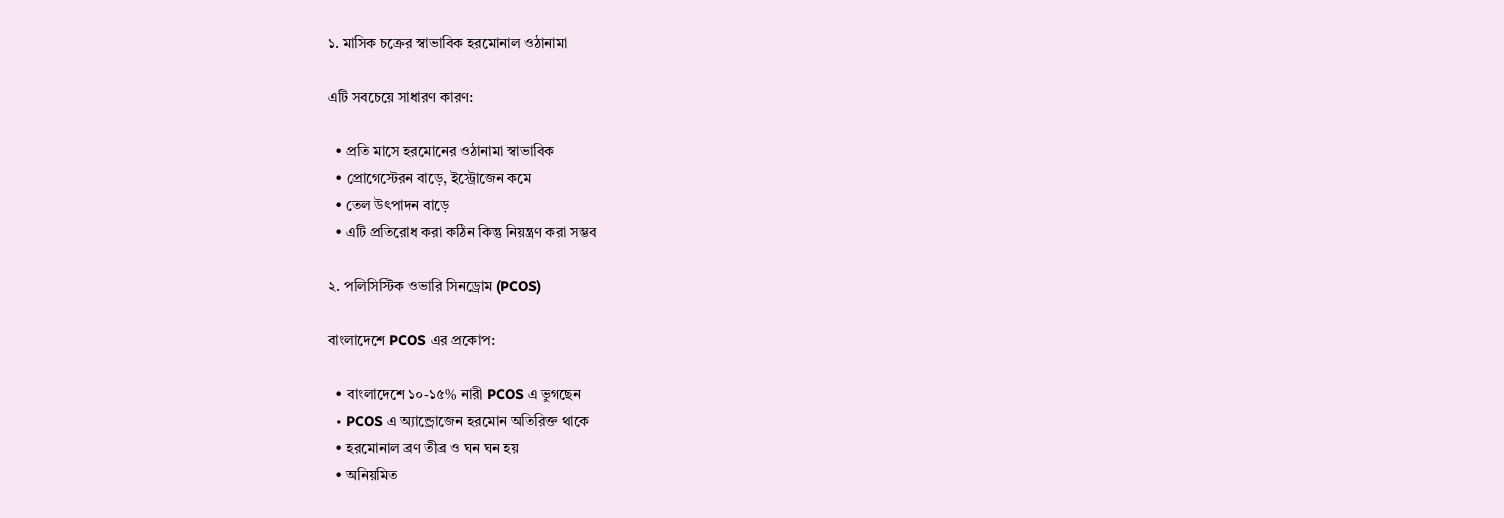১. মাসিক চক্রের স্বাভাবিক হরমোনাল ওঠানামা

এটি সবচেয়ে সাধারণ কারণ:

  • প্রতি মাসে হরমোনের ওঠানামা স্বাভাবিক
  • প্রোগেস্টেরন বাড়ে, ইস্ট্রোজেন কমে
  • তেল উৎপাদন বাড়ে
  • এটি প্রতিরোধ করা কঠিন কিন্তু নিয়ন্ত্রণ করা সম্ভব

২. পলিসিস্টিক ওভারি সিনড্রোম (PCOS)

বাংলাদেশে PCOS এর প্রকোপ:

  • বাংলাদেশে ১০-১৫% নারী PCOS এ ভুগছেন
  • PCOS এ অ্যান্ড্রোজেন হরমোন অতিরিক্ত থাকে
  • হরমোনাল ব্রণ তীব্র ও ঘন ঘন হয়
  • অনিয়মিত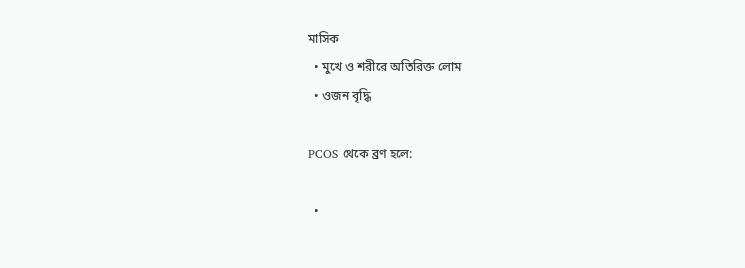মাসিক
  • মুখে ও শরীরে অতিরিক্ত লোম
  • ওজন বৃদ্ধি

PCOS থেকে ব্রণ হলে:

  •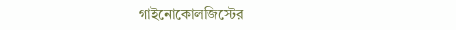গাইনোকোলজিস্টের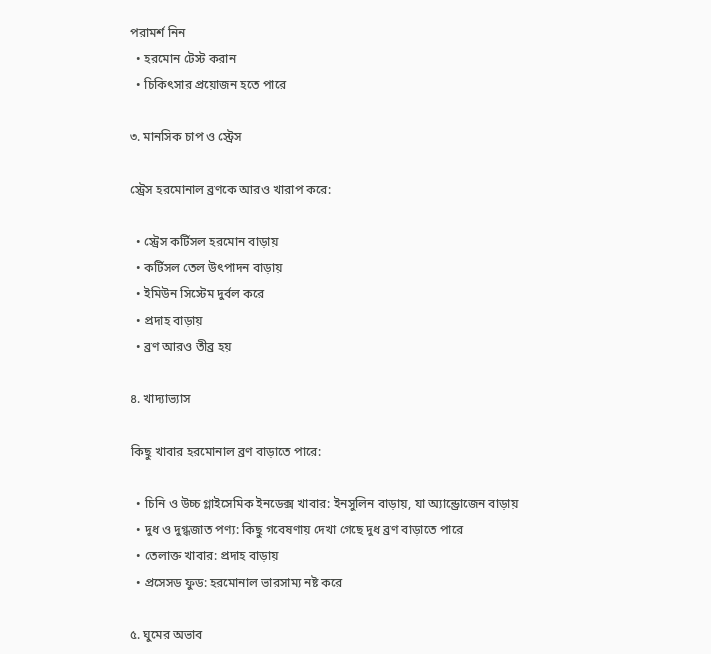পরামর্শ নিন
  • হরমোন টেস্ট করান
  • চিকিৎসার প্রয়োজন হতে পারে

৩. মানসিক চাপ ও স্ট্রেস

স্ট্রেস হরমোনাল ব্রণকে আরও খারাপ করে:

  • স্ট্রেস কর্টিসল হরমোন বাড়ায়
  • কর্টিসল তেল উৎপাদন বাড়ায়
  • ইমিউন সিস্টেম দুর্বল করে
  • প্রদাহ বাড়ায়
  • ব্রণ আরও তীব্র হয়

৪. খাদ্যাভ্যাস

কিছু খাবার হরমোনাল ব্রণ বাড়াতে পারে:

  • চিনি ও উচ্চ গ্লাইসেমিক ইনডেক্স খাবার: ইনসুলিন বাড়ায়, যা অ্যান্ড্রোজেন বাড়ায়
  • দুধ ও দুগ্ধজাত পণ্য: কিছু গবেষণায় দেখা গেছে দুধ ব্রণ বাড়াতে পারে
  • তেলাক্ত খাবার: প্রদাহ বাড়ায়
  • প্রসেসড ফুড: হরমোনাল ভারসাম্য নষ্ট করে

৫. ঘুমের অভাব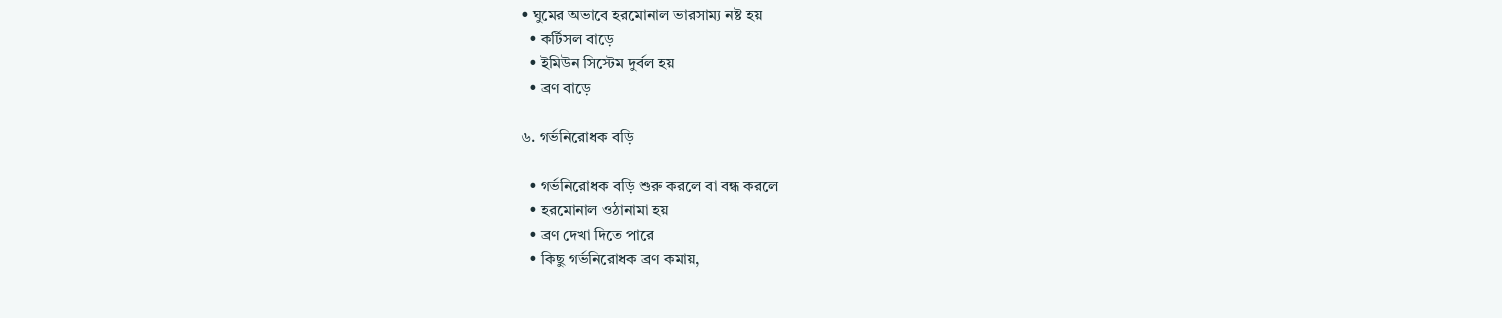• ঘুমের অভাবে হরমোনাল ভারসাম্য নষ্ট হয়
  • কর্টিসল বাড়ে
  • ইমিউন সিস্টেম দুর্বল হয়
  • ব্রণ বাড়ে

৬. গর্ভনিরোধক বড়ি

  • গর্ভনিরোধক বড়ি শুরু করলে বা বন্ধ করলে
  • হরমোনাল ওঠানামা হয়
  • ব্রণ দেখা দিতে পারে
  • কিছু গর্ভনিরোধক ব্রণ কমায়,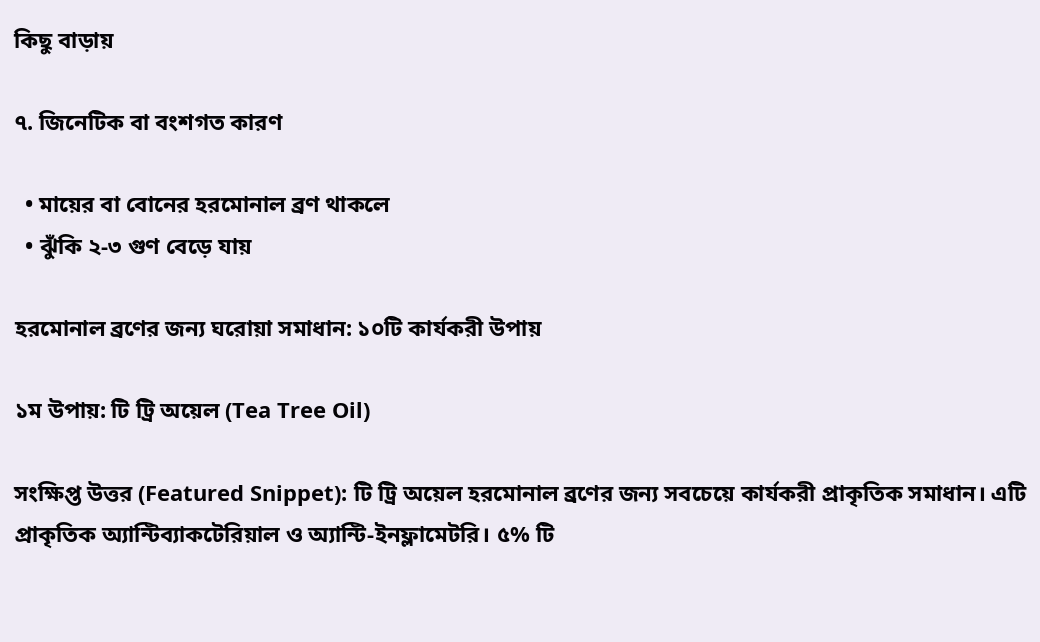কিছু বাড়ায়

৭. জিনেটিক বা বংশগত কারণ

  • মায়ের বা বোনের হরমোনাল ব্রণ থাকলে
  • ঝুঁকি ২-৩ গুণ বেড়ে যায়

হরমোনাল ব্রণের জন্য ঘরোয়া সমাধান: ১০টি কার্যকরী উপায়

১ম উপায়: টি ট্রি অয়েল (Tea Tree Oil)

সংক্ষিপ্ত উত্তর (Featured Snippet): টি ট্রি অয়েল হরমোনাল ব্রণের জন্য সবচেয়ে কার্যকরী প্রাকৃতিক সমাধান। এটি প্রাকৃতিক অ্যান্টিব্যাকটেরিয়াল ও অ্যান্টি-ইনফ্লামেটরি। ৫% টি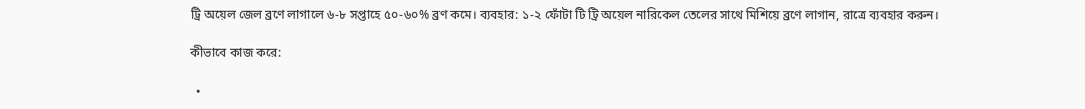ট্রি অয়েল জেল ব্রণে লাগালে ৬-৮ সপ্তাহে ৫০-৬০% ব্রণ কমে। ব্যবহার: ১-২ ফোঁটা টি ট্রি অয়েল নারিকেল তেলের সাথে মিশিয়ে ব্রণে লাগান, রাত্রে ব্যবহার করুন।

কীভাবে কাজ করে:

  •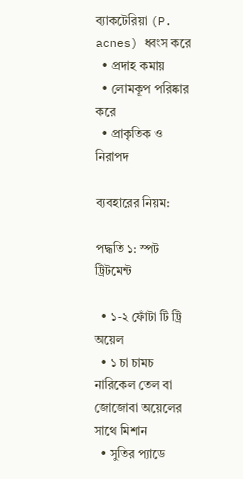ব্যাকটেরিয়া (P. acnes) ধ্বংস করে
  • প্রদাহ কমায়
  • লোমকূপ পরিষ্কার করে
  • প্রাকৃতিক ও নিরাপদ

ব্যবহারের নিয়ম:

পদ্ধতি ১: স্পট ট্রিটমেন্ট

  • ১-২ ফোঁটা টি ট্রি অয়েল
  • ১ চা চামচ নারিকেল তেল বা জোজোবা অয়েলের সাথে মিশান
  • সুতির প্যাডে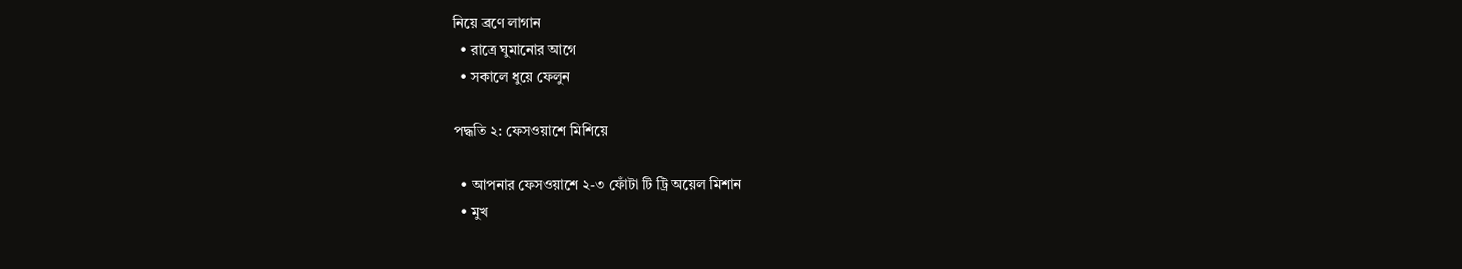নিয়ে ব্রণে লাগান
  • রাত্রে ঘুমানোর আগে
  • সকালে ধুয়ে ফেলুন

পদ্ধতি ২: ফেসওয়াশে মিশিয়ে

  • আপনার ফেসওয়াশে ২-৩ ফোঁটা টি ট্রি অয়েল মিশান
  • মুখ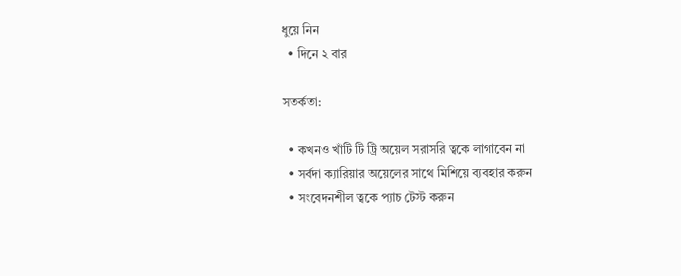ধুয়ে নিন
  • দিনে ২ বার

সতর্কতা:

  • কখনও খাঁটি টি ট্রি অয়েল সরাসরি ত্বকে লাগাবেন না
  • সর্বদা ক্যারিয়ার অয়েলের সাথে মিশিয়ে ব্যবহার করুন
  • সংবেদনশীল ত্বকে প্যাচ টেস্ট করুন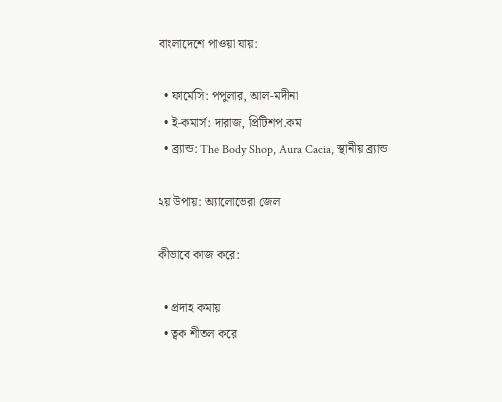বাংলাদেশে পাওয়া যায়:

  • ফার্মেসি: পপুলার, আল-মদীনা
  • ই-কমার্স: দারাজ, প্রিটিশপ.কম
  • ব্র্যান্ড: The Body Shop, Aura Cacia, স্থানীয় ব্র্যান্ড

২য় উপায়: অ্যালোভেরা জেল

কীভাবে কাজ করে:

  • প্রদাহ কমায়
  • ত্বক শীতল করে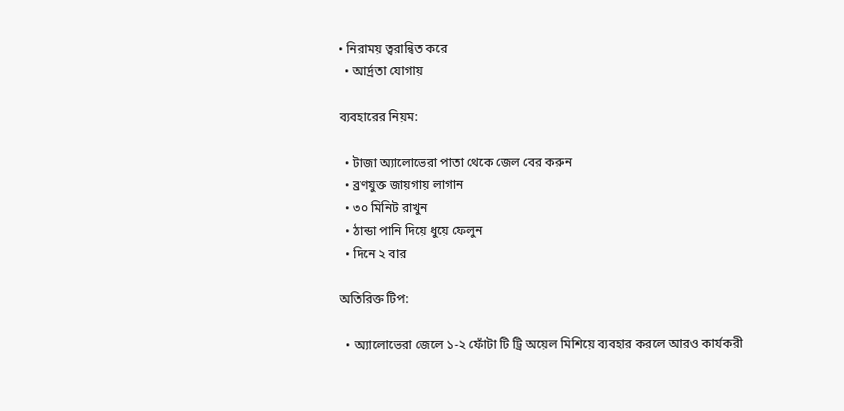• নিরাময় ত্বরান্বিত করে
  • আর্দ্রতা যোগায়

ব্যবহারের নিয়ম:

  • টাজা অ্যালোভেরা পাতা থেকে জেল বের করুন
  • ব্রণযুক্ত জায়গায় লাগান
  • ৩০ মিনিট রাখুন
  • ঠান্ডা পানি দিয়ে ধুয়ে ফেলুন
  • দিনে ২ বার

অতিরিক্ত টিপ:

  • অ্যালোভেরা জেলে ১-২ ফোঁটা টি ট্রি অয়েল মিশিয়ে ব্যবহার করলে আরও কার্যকরী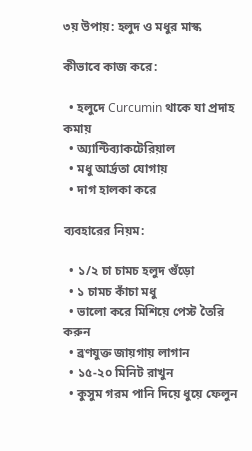৩য় উপায়: হলুদ ও মধুর মাস্ক

কীভাবে কাজ করে:

  • হলুদে Curcumin থাকে যা প্রদাহ কমায়
  • অ্যান্টিব্যাকটেরিয়াল
  • মধু আর্দ্রতা যোগায়
  • দাগ হালকা করে

ব্যবহারের নিয়ম:

  • ১/২ চা চামচ হলুদ গুঁড়ো
  • ১ চামচ কাঁচা মধু
  • ভালো করে মিশিয়ে পেস্ট তৈরি করুন
  • ব্রণযুক্ত জায়গায় লাগান
  • ১৫-২০ মিনিট রাখুন
  • কুসুম গরম পানি দিয়ে ধুয়ে ফেলুন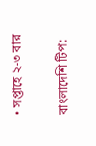• সপ্তাহে ২-৩ বার

বাংলাদেশি টিপ: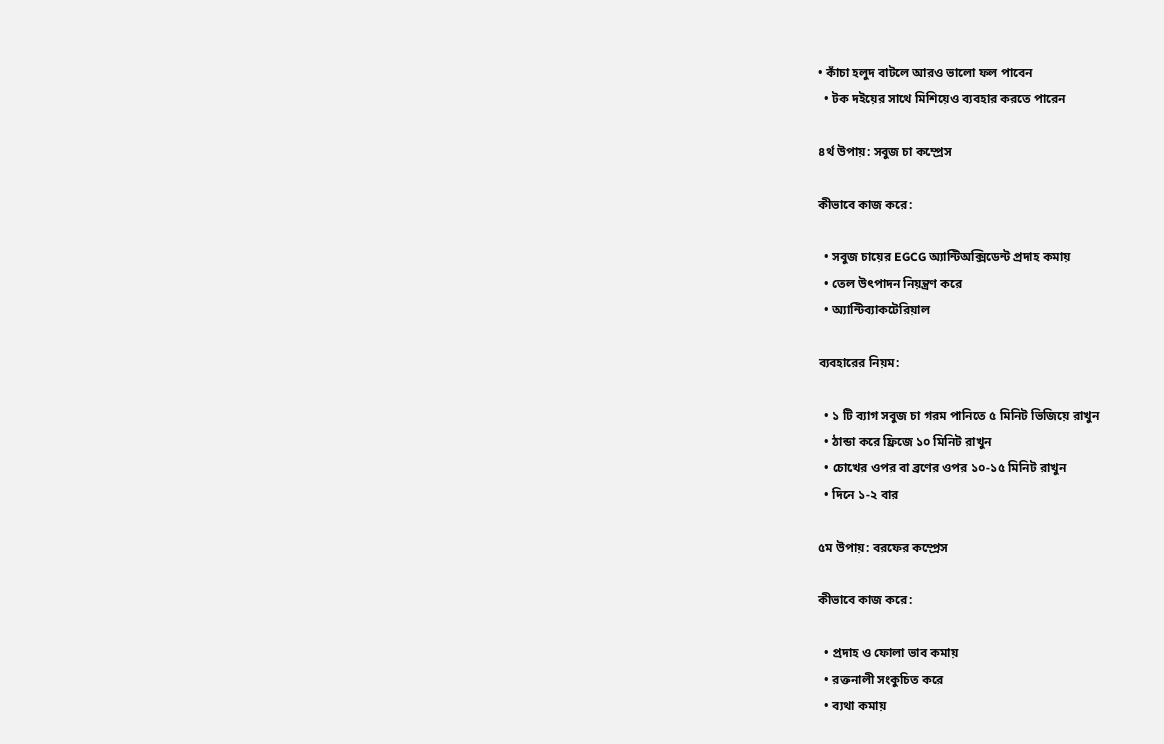• কাঁচা হলুদ বাটলে আরও ভালো ফল পাবেন
  • টক দইয়ের সাথে মিশিয়েও ব্যবহার করতে পারেন

৪র্থ উপায়: সবুজ চা কম্প্রেস

কীভাবে কাজ করে:

  • সবুজ চায়ের EGCG অ্যান্টিঅক্সিডেন্ট প্রদাহ কমায়
  • তেল উৎপাদন নিয়ন্ত্রণ করে
  • অ্যান্টিব্যাকটেরিয়াল

ব্যবহারের নিয়ম:

  • ১ টি ব্যাগ সবুজ চা গরম পানিতে ৫ মিনিট ভিজিয়ে রাখুন
  • ঠান্ডা করে ফ্রিজে ১০ মিনিট রাখুন
  • চোখের ওপর বা ব্রণের ওপর ১০-১৫ মিনিট রাখুন
  • দিনে ১-২ বার

৫ম উপায়: বরফের কম্প্রেস

কীভাবে কাজ করে:

  • প্রদাহ ও ফোলা ভাব কমায়
  • রক্তনালী সংকুচিত করে
  • ব্যথা কমায়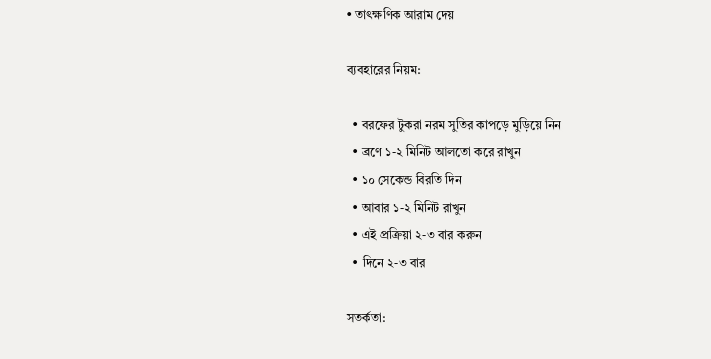• তাৎক্ষণিক আরাম দেয়

ব্যবহারের নিয়ম:

  • বরফের টুকরা নরম সুতির কাপড়ে মুড়িয়ে নিন
  • ব্রণে ১-২ মিনিট আলতো করে রাখুন
  • ১০ সেকেন্ড বিরতি দিন
  • আবার ১-২ মিনিট রাখুন
  • এই প্রক্রিয়া ২-৩ বার করুন
  • দিনে ২-৩ বার

সতর্কতা: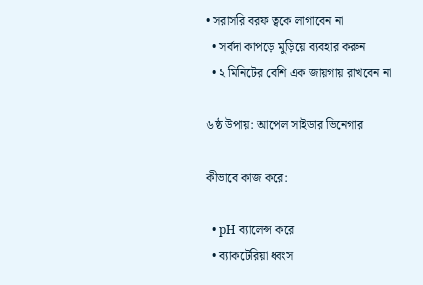• সরাসরি বরফ ত্বকে লাগাবেন না
  • সর্বদা কাপড়ে মুড়িয়ে ব্যবহার করুন
  • ২ মিনিটের বেশি এক জায়গায় রাখবেন না

৬ষ্ঠ উপায়: আপেল সাইডার ভিনেগার

কীভাবে কাজ করে:

  • pH ব্যালেন্স করে
  • ব্যাকটেরিয়া ধ্বংস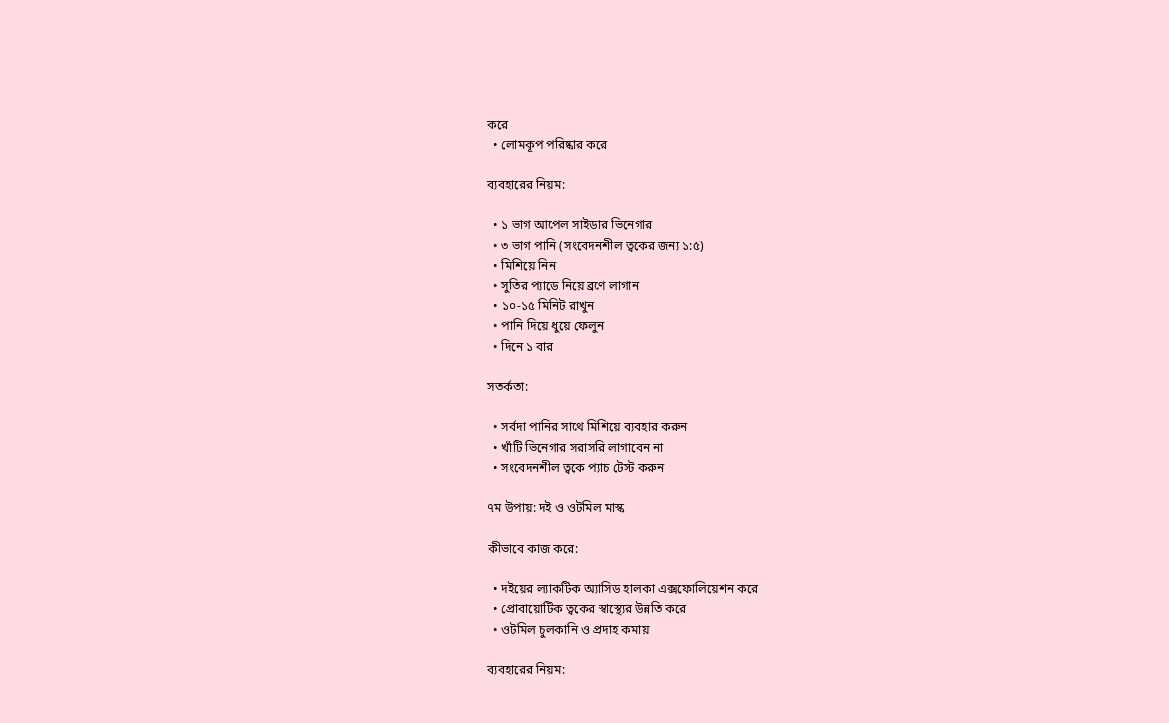করে
  • লোমকূপ পরিষ্কার করে

ব্যবহারের নিয়ম:

  • ১ ভাগ আপেল সাইডার ভিনেগার
  • ৩ ভাগ পানি (সংবেদনশীল ত্বকের জন্য ১:৫)
  • মিশিয়ে নিন
  • সুতির প্যাডে নিয়ে ব্রণে লাগান
  • ১০-১৫ মিনিট রাখুন
  • পানি দিয়ে ধুয়ে ফেলুন
  • দিনে ১ বার

সতর্কতা:

  • সর্বদা পানির সাথে মিশিয়ে ব্যবহার করুন
  • খাঁটি ভিনেগার সরাসরি লাগাবেন না
  • সংবেদনশীল ত্বকে প্যাচ টেস্ট করুন

৭ম উপায়: দই ও ওটমিল মাস্ক

কীভাবে কাজ করে:

  • দইয়ের ল্যাকটিক অ্যাসিড হালকা এক্সফোলিয়েশন করে
  • প্রোবায়োটিক ত্বকের স্বাস্থ্যের উন্নতি করে
  • ওটমিল চুলকানি ও প্রদাহ কমায়

ব্যবহারের নিয়ম: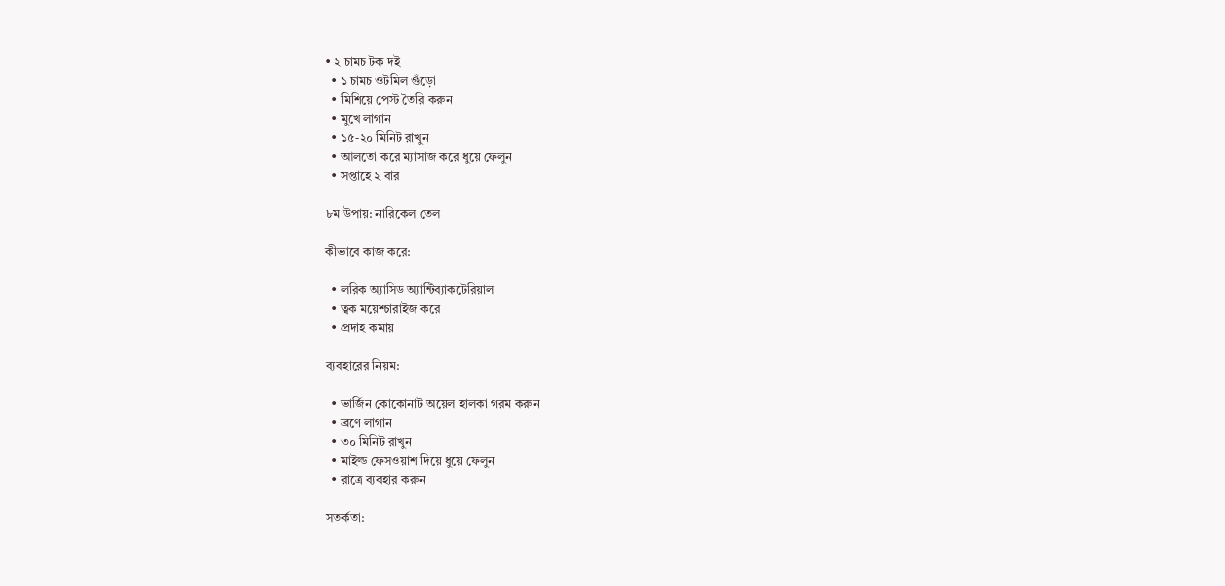• ২ চামচ টক দই
  • ১ চামচ ওটমিল গুঁড়ো
  • মিশিয়ে পেস্ট তৈরি করুন
  • মুখে লাগান
  • ১৫-২০ মিনিট রাখুন
  • আলতো করে ম্যাসাজ করে ধুয়ে ফেলুন
  • সপ্তাহে ২ বার

৮ম উপায়: নারিকেল তেল

কীভাবে কাজ করে:

  • লরিক অ্যাসিড অ্যান্টিব্যাকটেরিয়াল
  • ত্বক ময়েশ্চারাইজ করে
  • প্রদাহ কমায়

ব্যবহারের নিয়ম:

  • ভার্জিন কোকোনাট অয়েল হালকা গরম করুন
  • ব্রণে লাগান
  • ৩০ মিনিট রাখুন
  • মাইল্ড ফেসওয়াশ দিয়ে ধুয়ে ফেলুন
  • রাত্রে ব্যবহার করুন

সতর্কতা: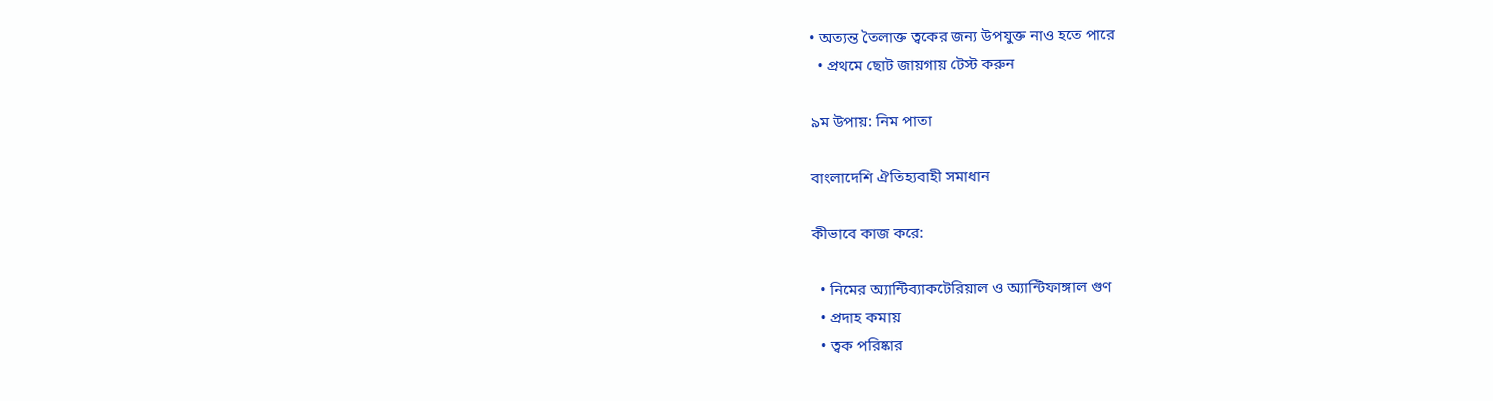• অত্যন্ত তৈলাক্ত ত্বকের জন্য উপযুক্ত নাও হতে পারে
  • প্রথমে ছোট জায়গায় টেস্ট করুন

৯ম উপায়: নিম পাতা

বাংলাদেশি ঐতিহ্যবাহী সমাধান

কীভাবে কাজ করে:

  • নিমের অ্যান্টিব্যাকটেরিয়াল ও অ্যান্টিফাঙ্গাল গুণ
  • প্রদাহ কমায়
  • ত্বক পরিষ্কার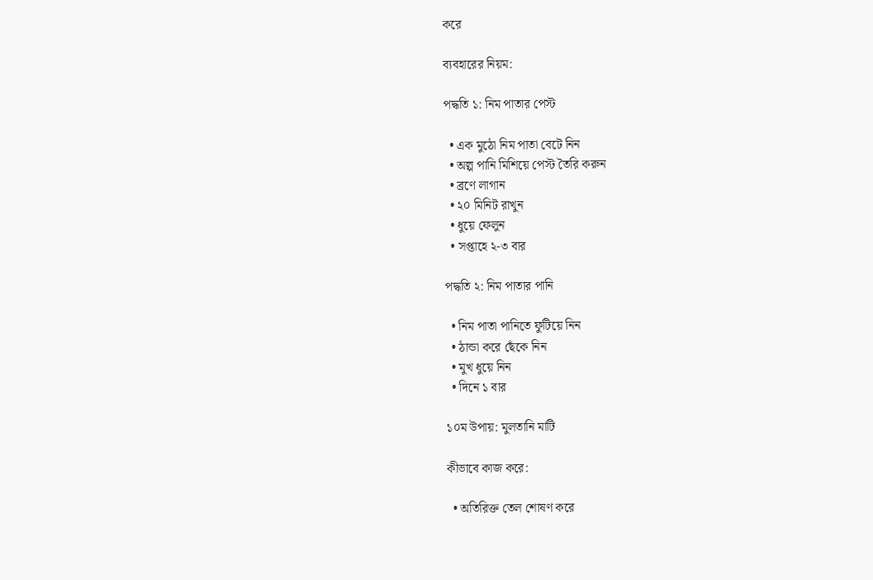করে

ব্যবহারের নিয়ম:

পদ্ধতি ১: নিম পাতার পেস্ট

  • এক মুঠো নিম পাতা বেটে নিন
  • অল্প পানি মিশিয়ে পেস্ট তৈরি করুন
  • ব্রণে লাগান
  • ২০ মিনিট রাখুন
  • ধুয়ে ফেলুন
  • সপ্তাহে ২-৩ বার

পদ্ধতি ২: নিম পাতার পানি

  • নিম পাতা পানিতে ফুটিয়ে নিন
  • ঠান্ডা করে ছেঁকে নিন
  • মুখ ধুয়ে নিন
  • দিনে ১ বার

১০ম উপায়: মুলতানি মাটি

কীভাবে কাজ করে:

  • অতিরিক্ত তেল শোষণ করে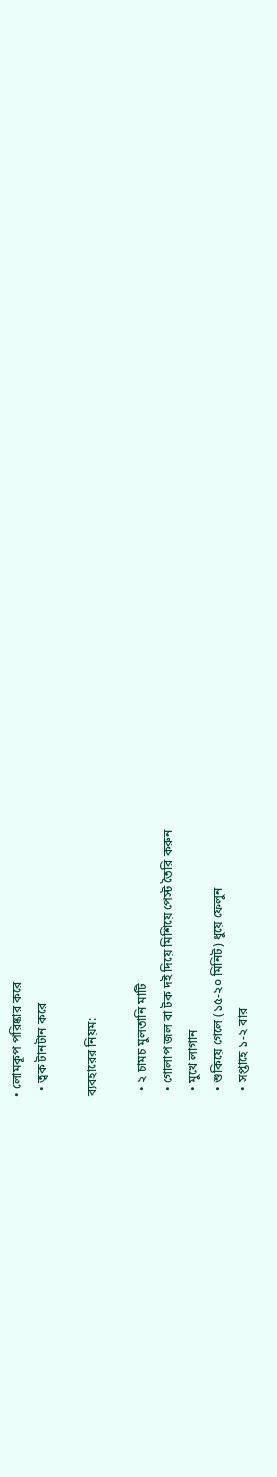• লোমকূপ পরিষ্কার করে
  • ত্বক টানটান করে

ব্যবহারের নিয়ম:

  • ২ চামচ মুলতানি মাটি
  • গোলাপ জল বা টক দই দিয়ে মিশিয়ে পেস্ট তৈরি করুন
  • মুখে লাগান
  • শুকিয়ে গেলে (১৫-২০ মিনিট) ধুয়ে ফেলুন
  • সপ্তাহে ১-২ বার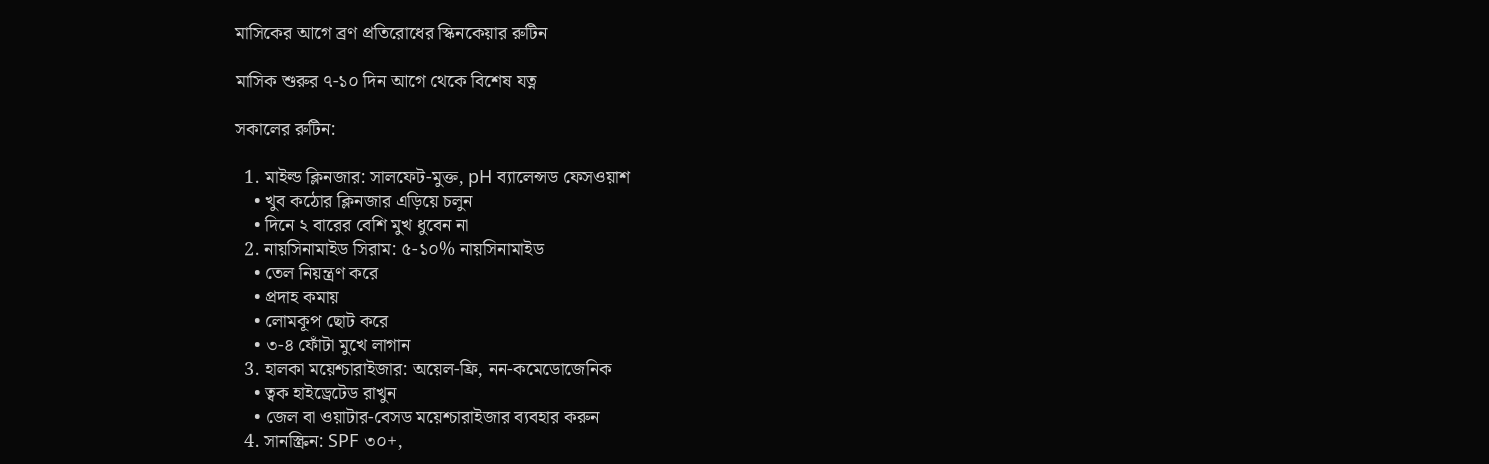মাসিকের আগে ব্রণ প্রতিরোধের স্কিনকেয়ার রুটিন

মাসিক শুরুর ৭-১০ দিন আগে থেকে বিশেষ যত্ন

সকালের রুটিন:

  1. মাইল্ড ক্লিনজার: সালফেট-মুক্ত, pH ব্যালেন্সড ফেসওয়াশ
    • খুব কঠোর ক্লিনজার এড়িয়ে চলুন
    • দিনে ২ বারের বেশি মুখ ধুবেন না
  2. নায়সিনামাইড সিরাম: ৫-১০% নায়সিনামাইড
    • তেল নিয়ন্ত্রণ করে
    • প্রদাহ কমায়
    • লোমকূপ ছোট করে
    • ৩-৪ ফোঁটা মুখে লাগান
  3. হালকা ময়েশ্চারাইজার: অয়েল-ফ্রি, নন-কমেডোজেনিক
    • ত্বক হাইড্রেটেড রাখুন
    • জেল বা ওয়াটার-বেসড ময়েশ্চারাইজার ব্যবহার করুন
  4. সানস্ক্রিন: SPF ৩০+,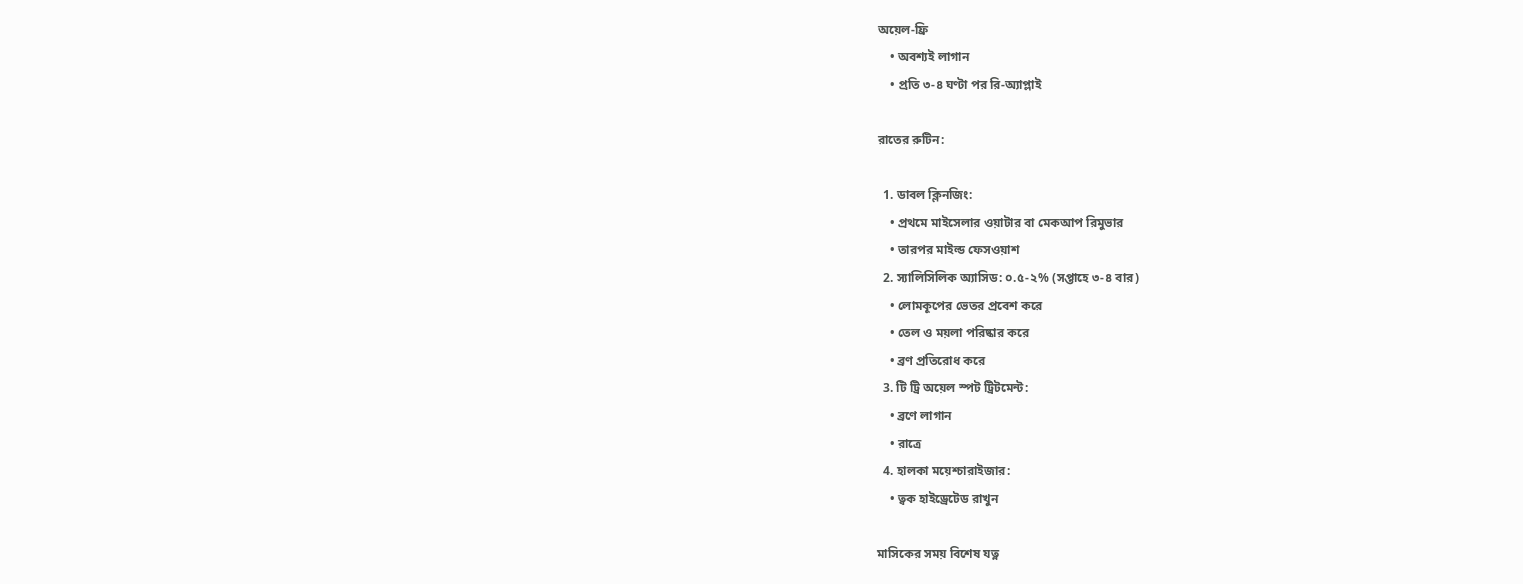অয়েল-ফ্রি
    • অবশ্যই লাগান
    • প্রতি ৩-৪ ঘণ্টা পর রি-অ্যাপ্লাই

রাতের রুটিন:

  1. ডাবল ক্লিনজিং:
    • প্রথমে মাইসেলার ওয়াটার বা মেকআপ রিমুভার
    • তারপর মাইল্ড ফেসওয়াশ
  2. স্যালিসিলিক অ্যাসিড: ০.৫-২% (সপ্তাহে ৩-৪ বার)
    • লোমকূপের ভেতর প্রবেশ করে
    • তেল ও ময়লা পরিষ্কার করে
    • ব্রণ প্রতিরোধ করে
  3. টি ট্রি অয়েল স্পট ট্রিটমেন্ট:
    • ব্রণে লাগান
    • রাত্রে
  4. হালকা ময়েশ্চারাইজার:
    • ত্বক হাইড্রেটেড রাখুন

মাসিকের সময় বিশেষ যত্ন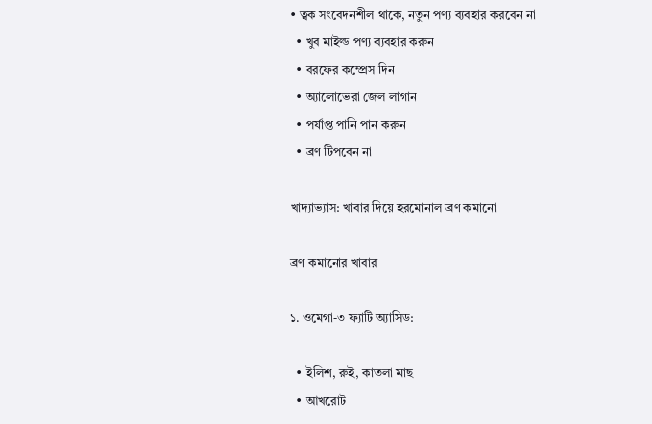• ত্বক সংবেদনশীল থাকে, নতুন পণ্য ব্যবহার করবেন না
  • খুব মাইল্ড পণ্য ব্যবহার করুন
  • বরফের কম্প্রেস দিন
  • অ্যালোভেরা জেল লাগান
  • পর্যাপ্ত পানি পান করুন
  • ব্রণ টিপবেন না

খাদ্যাভ্যাস: খাবার দিয়ে হরমোনাল ব্রণ কমানো

ব্রণ কমানোর খাবার

১. ওমেগা-৩ ফ্যাটি অ্যাসিড:

  • ইলিশ, রুই, কাতলা মাছ
  • আখরোট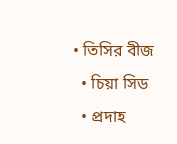• তিসির বীজ
  • চিয়া সিড
  • প্রদাহ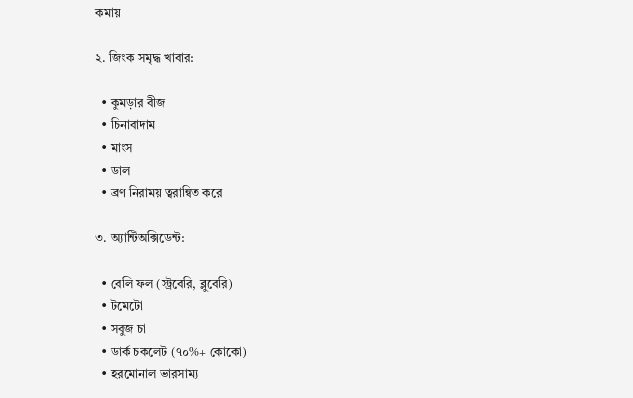কমায়

২. জিংক সমৃদ্ধ খাবার:

  • কুমড়ার বীজ
  • চিনাবাদাম
  • মাংস
  • ডাল
  • ব্রণ নিরাময় ত্বরান্বিত করে

৩. অ্যান্টিঅক্সিডেন্ট:

  • বেলি ফল (স্ট্রবেরি, ব্লুবেরি)
  • টমেটো
  • সবুজ চা
  • ডার্ক চকলেট (৭০%+ কোকো)
  • হরমোনাল ভারসাম্য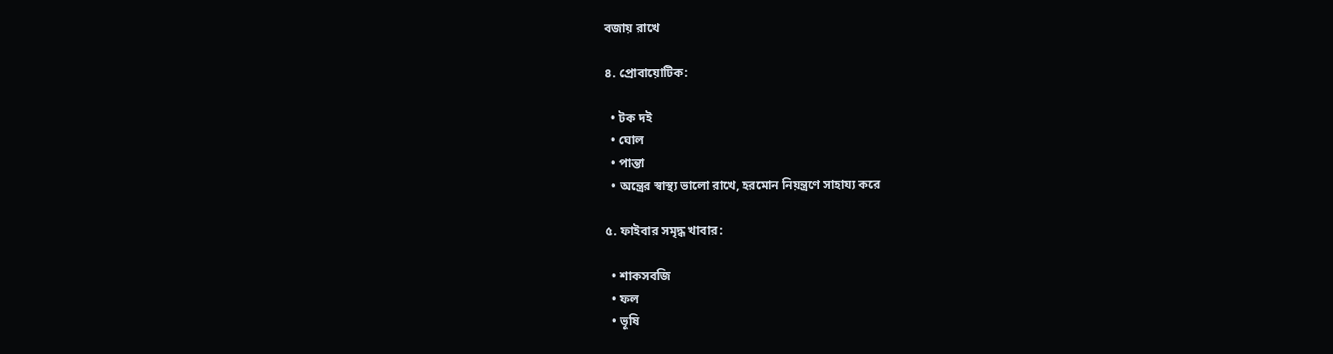বজায় রাখে

৪. প্রোবায়োটিক:

  • টক দই
  • ঘোল
  • পান্তা
  • অন্ত্রের স্বাস্থ্য ভালো রাখে, হরমোন নিয়ন্ত্রণে সাহায্য করে

৫. ফাইবার সমৃদ্ধ খাবার:

  • শাকসবজি
  • ফল
  • ভূষি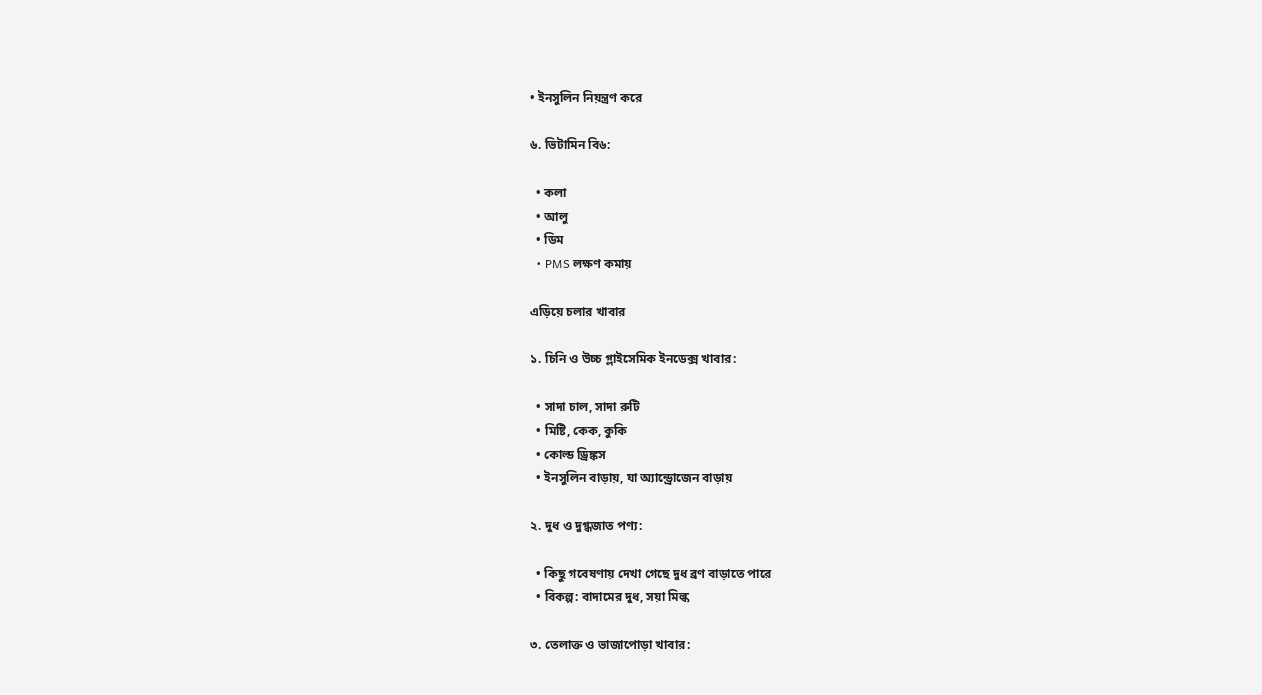• ইনসুলিন নিয়ন্ত্রণ করে

৬. ভিটামিন বি৬:

  • কলা
  • আলু
  • ডিম
  • PMS লক্ষণ কমায়

এড়িয়ে চলার খাবার

১. চিনি ও উচ্চ গ্লাইসেমিক ইনডেক্স খাবার:

  • সাদা চাল, সাদা রুটি
  • মিষ্টি, কেক, কুকি
  • কোল্ড ড্রিঙ্কস
  • ইনসুলিন বাড়ায়, যা অ্যান্ড্রোজেন বাড়ায়

২. দুধ ও দুগ্ধজাত পণ্য:

  • কিছু গবেষণায় দেখা গেছে দুধ ব্রণ বাড়াতে পারে
  • বিকল্প: বাদামের দুধ, সয়া মিল্ক

৩. তেলাক্ত ও ভাজাপোড়া খাবার: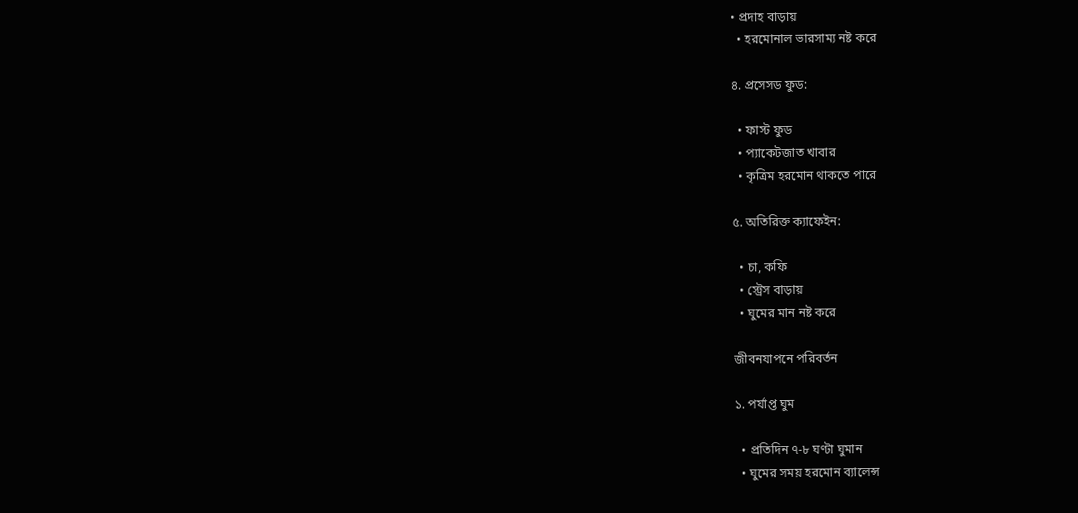• প্রদাহ বাড়ায়
  • হরমোনাল ভারসাম্য নষ্ট করে

৪. প্রসেসড ফুড:

  • ফাস্ট ফুড
  • প্যাকেটজাত খাবার
  • কৃত্রিম হরমোন থাকতে পারে

৫. অতিরিক্ত ক্যাফেইন:

  • চা, কফি
  • স্ট্রেস বাড়ায়
  • ঘুমের মান নষ্ট করে

জীবনযাপনে পরিবর্তন

১. পর্যাপ্ত ঘুম

  • প্রতিদিন ৭-৮ ঘণ্টা ঘুমান
  • ঘুমের সময় হরমোন ব্যালেন্স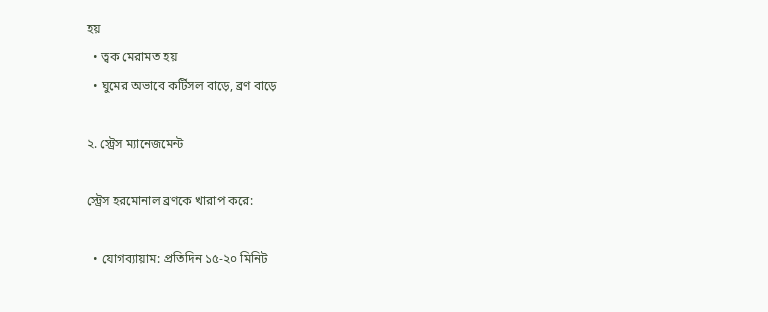হয়
  • ত্বক মেরামত হয়
  • ঘুমের অভাবে কর্টিসল বাড়ে, ব্রণ বাড়ে

২. স্ট্রেস ম্যানেজমেন্ট

স্ট্রেস হরমোনাল ব্রণকে খারাপ করে:

  • যোগব্যায়াম: প্রতিদিন ১৫-২০ মিনিট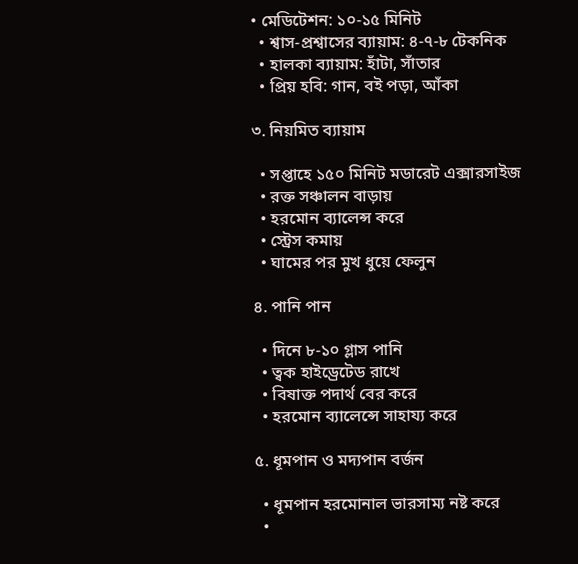• মেডিটেশন: ১০-১৫ মিনিট
  • শ্বাস-প্রশ্বাসের ব্যায়াম: ৪-৭-৮ টেকনিক
  • হালকা ব্যায়াম: হাঁটা, সাঁতার
  • প্রিয় হবি: গান, বই পড়া, আঁকা

৩. নিয়মিত ব্যায়াম

  • সপ্তাহে ১৫০ মিনিট মডারেট এক্সারসাইজ
  • রক্ত সঞ্চালন বাড়ায়
  • হরমোন ব্যালেন্স করে
  • স্ট্রেস কমায়
  • ঘামের পর মুখ ধুয়ে ফেলুন

৪. পানি পান

  • দিনে ৮-১০ গ্লাস পানি
  • ত্বক হাইড্রেটেড রাখে
  • বিষাক্ত পদার্থ বের করে
  • হরমোন ব্যালেন্সে সাহায্য করে

৫. ধূমপান ও মদ্যপান বর্জন

  • ধূমপান হরমোনাল ভারসাম্য নষ্ট করে
  •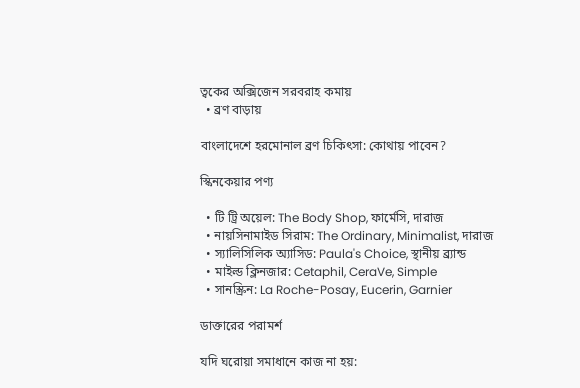ত্বকের অক্সিজেন সরবরাহ কমায়
  • ব্রণ বাড়ায়

বাংলাদেশে হরমোনাল ব্রণ চিকিৎসা: কোথায় পাবেন?

স্কিনকেয়ার পণ্য

  • টি ট্রি অয়েল: The Body Shop, ফার্মেসি, দারাজ
  • নায়সিনামাইড সিরাম: The Ordinary, Minimalist, দারাজ
  • স্যালিসিলিক অ্যাসিড: Paula's Choice, স্থানীয় ব্র্যান্ড
  • মাইল্ড ক্লিনজার: Cetaphil, CeraVe, Simple
  • সানস্ক্রিন: La Roche-Posay, Eucerin, Garnier

ডাক্তারের পরামর্শ

যদি ঘরোয়া সমাধানে কাজ না হয়: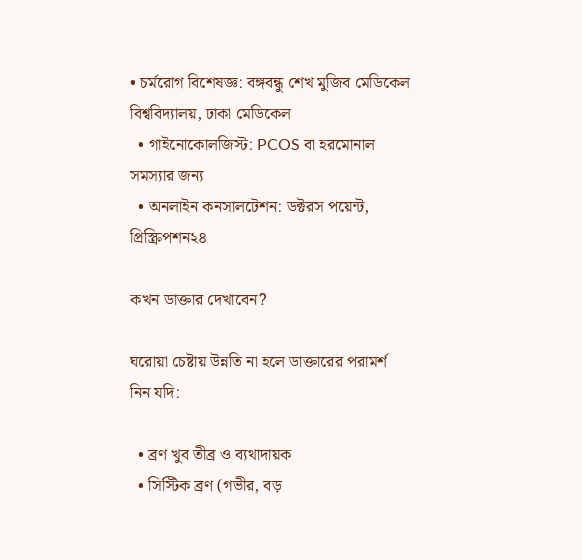• চর্মরোগ বিশেষজ্ঞ: বঙ্গবন্ধু শেখ মুজিব মেডিকেল বিশ্ববিদ্যালয়, ঢাকা মেডিকেল
  • গাইনোকোলজিস্ট: PCOS বা হরমোনাল সমস্যার জন্য
  • অনলাইন কনসালটেশন: ডক্টরস পয়েন্ট, প্রিস্ক্রিপশন২৪

কখন ডাক্তার দেখাবেন?

ঘরোয়া চেষ্টায় উন্নতি না হলে ডাক্তারের পরামর্শ নিন যদি:

  • ব্রণ খুব তীব্র ও ব্যথাদায়ক
  • সিস্টিক ব্রণ (গভীর, বড়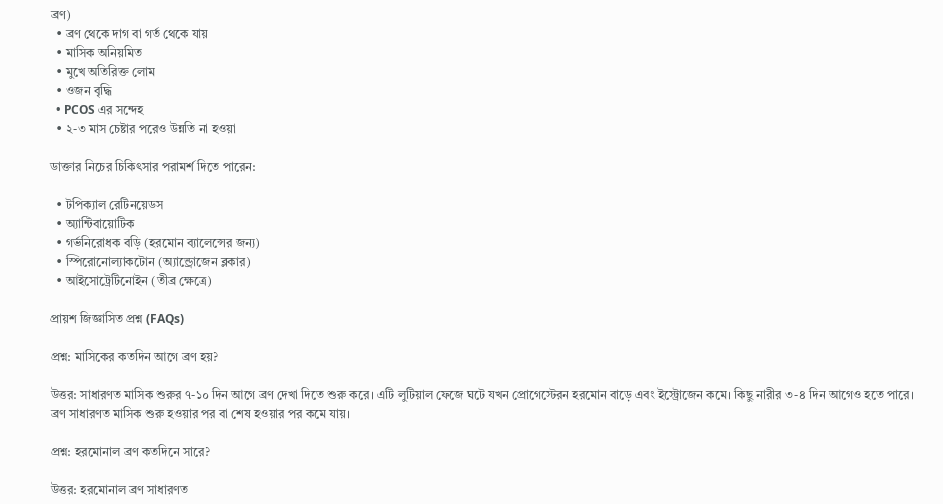ব্রণ)
  • ব্রণ থেকে দাগ বা গর্ত থেকে যায়
  • মাসিক অনিয়মিত
  • মুখে অতিরিক্ত লোম
  • ওজন বৃদ্ধি
  • PCOS এর সন্দেহ
  • ২-৩ মাস চেষ্টার পরেও উন্নতি না হওয়া

ডাক্তার নিচের চিকিৎসার পরামর্শ দিতে পারেন:

  • টপিক্যাল রেটিনয়েডস
  • অ্যান্টিবায়োটিক
  • গর্ভনিরোধক বড়ি (হরমোন ব্যালেন্সের জন্য)
  • স্পিরোনোল্যাকটোন (অ্যান্ড্রোজেন ব্লকার)
  • আইসোট্রেটিনোইন (তীব্র ক্ষেত্রে)

প্রায়শ জিজ্ঞাসিত প্রশ্ন (FAQs)

প্রশ্ন: মাসিকের কতদিন আগে ব্রণ হয়?

উত্তর: সাধারণত মাসিক শুরুর ৭-১০ দিন আগে ব্রণ দেখা দিতে শুরু করে। এটি লুটিয়াল ফেজে ঘটে যখন প্রোগেস্টেরন হরমোন বাড়ে এবং ইস্ট্রোজেন কমে। কিছু নারীর ৩-৪ দিন আগেও হতে পারে। ব্রণ সাধারণত মাসিক শুরু হওয়ার পর বা শেষ হওয়ার পর কমে যায়।

প্রশ্ন: হরমোনাল ব্রণ কতদিনে সারে?

উত্তর: হরমোনাল ব্রণ সাধারণত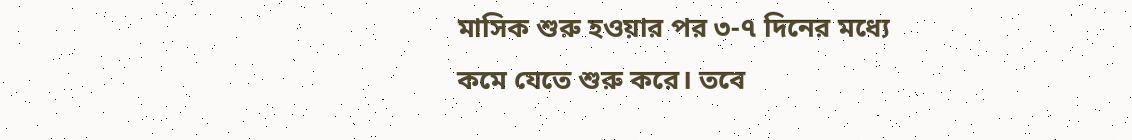মাসিক শুরু হওয়ার পর ৩-৭ দিনের মধ্যে কমে যেতে শুরু করে। তবে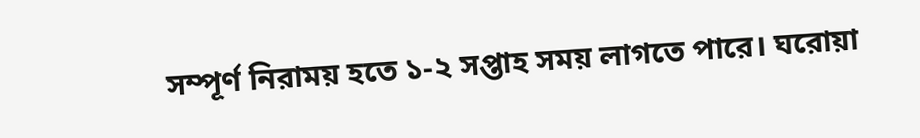সম্পূর্ণ নিরাময় হতে ১-২ সপ্তাহ সময় লাগতে পারে। ঘরোয়া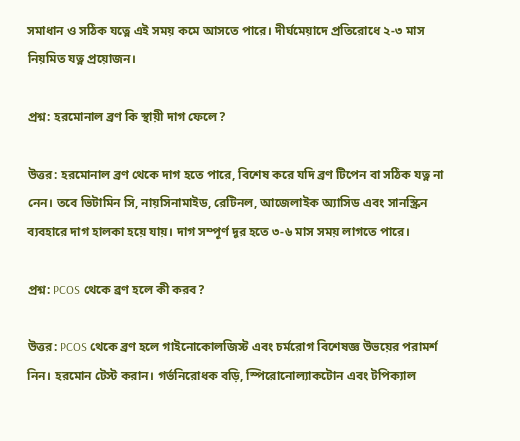সমাধান ও সঠিক যত্নে এই সময় কমে আসতে পারে। দীর্ঘমেয়াদে প্রতিরোধে ২-৩ মাস নিয়মিত যত্ন প্রয়োজন।

প্রশ্ন: হরমোনাল ব্রণ কি স্থায়ী দাগ ফেলে?

উত্তর: হরমোনাল ব্রণ থেকে দাগ হতে পারে, বিশেষ করে যদি ব্রণ টিপেন বা সঠিক যত্ন না নেন। তবে ভিটামিন সি, নায়সিনামাইড, রেটিনল, আজেলাইক অ্যাসিড এবং সানস্ক্রিন ব্যবহারে দাগ হালকা হয়ে যায়। দাগ সম্পূর্ণ দূর হতে ৩-৬ মাস সময় লাগতে পারে।

প্রশ্ন: PCOS থেকে ব্রণ হলে কী করব?

উত্তর: PCOS থেকে ব্রণ হলে গাইনোকোলজিস্ট এবং চর্মরোগ বিশেষজ্ঞ উভয়ের পরামর্শ নিন। হরমোন টেস্ট করান। গর্ভনিরোধক বড়ি, স্পিরোনোল্যাকটোন এবং টপিক্যাল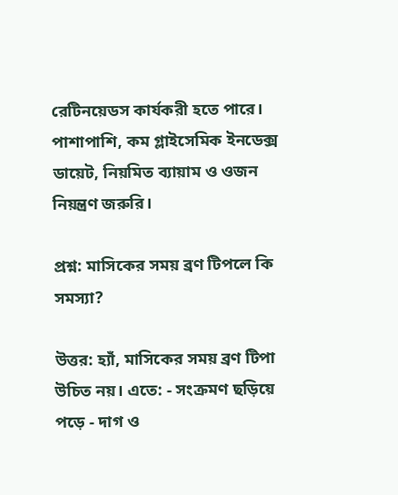রেটিনয়েডস কার্যকরী হতে পারে। পাশাপাশি, কম গ্লাইসেমিক ইনডেক্স ডায়েট, নিয়মিত ব্যায়াম ও ওজন নিয়ন্ত্রণ জরুরি।

প্রশ্ন: মাসিকের সময় ব্রণ টিপলে কি সমস্যা?

উত্তর: হ্যাঁ, মাসিকের সময় ব্রণ টিপা উচিত নয়। এতে: - সংক্রমণ ছড়িয়ে পড়ে - দাগ ও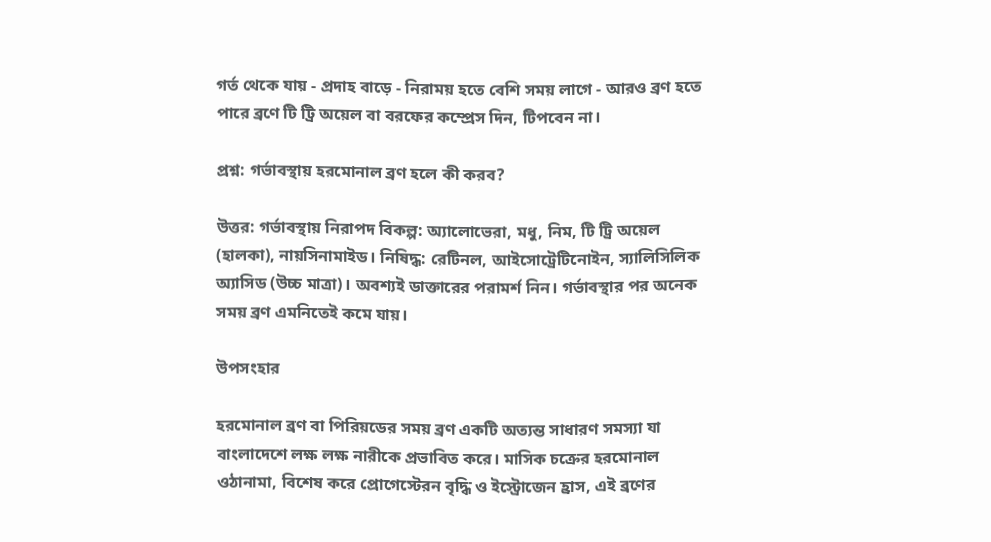গর্ত থেকে যায় - প্রদাহ বাড়ে - নিরাময় হতে বেশি সময় লাগে - আরও ব্রণ হতে পারে ব্রণে টি ট্রি অয়েল বা বরফের কম্প্রেস দিন, টিপবেন না।

প্রশ্ন: গর্ভাবস্থায় হরমোনাল ব্রণ হলে কী করব?

উত্তর: গর্ভাবস্থায় নিরাপদ বিকল্প: অ্যালোভেরা, মধু, নিম, টি ট্রি অয়েল (হালকা), নায়সিনামাইড। নিষিদ্ধ: রেটিনল, আইসোট্রেটিনোইন, স্যালিসিলিক অ্যাসিড (উচ্চ মাত্রা)। অবশ্যই ডাক্তারের পরামর্শ নিন। গর্ভাবস্থার পর অনেক সময় ব্রণ এমনিতেই কমে যায়।

উপসংহার

হরমোনাল ব্রণ বা পিরিয়ডের সময় ব্রণ একটি অত্যন্ত সাধারণ সমস্যা যা বাংলাদেশে লক্ষ লক্ষ নারীকে প্রভাবিত করে। মাসিক চক্রের হরমোনাল ওঠানামা, বিশেষ করে প্রোগেস্টেরন বৃদ্ধি ও ইস্ট্রোজেন হ্রাস, এই ব্রণের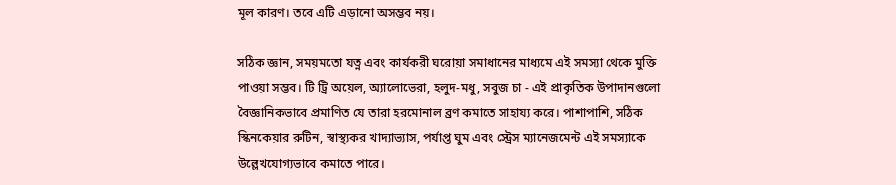মূল কারণ। তবে এটি এড়ানো অসম্ভব নয়।

সঠিক জ্ঞান, সময়মতো যত্ন এবং কার্যকরী ঘরোয়া সমাধানের মাধ্যমে এই সমস্যা থেকে মুক্তি পাওয়া সম্ভব। টি ট্রি অয়েল, অ্যালোভেরা, হলুদ-মধু, সবুজ চা - এই প্রাকৃতিক উপাদানগুলো বৈজ্ঞানিকভাবে প্রমাণিত যে তারা হরমোনাল ব্রণ কমাতে সাহায্য করে। পাশাপাশি, সঠিক স্কিনকেয়ার রুটিন, স্বাস্থ্যকর খাদ্যাভ্যাস, পর্যাপ্ত ঘুম এবং স্ট্রেস ম্যানেজমেন্ট এই সমস্যাকে উল্লেখযোগ্যভাবে কমাতে পারে।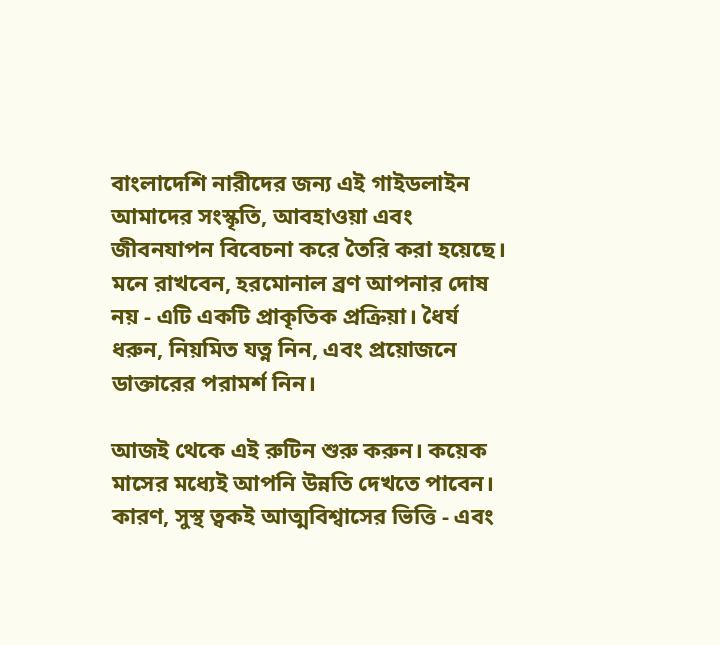বাংলাদেশি নারীদের জন্য এই গাইডলাইন আমাদের সংস্কৃতি, আবহাওয়া এবং জীবনযাপন বিবেচনা করে তৈরি করা হয়েছে। মনে রাখবেন, হরমোনাল ব্রণ আপনার দোষ নয় - এটি একটি প্রাকৃতিক প্রক্রিয়া। ধৈর্য ধরুন, নিয়মিত যত্ন নিন, এবং প্রয়োজনে ডাক্তারের পরামর্শ নিন।

আজই থেকে এই রুটিন শুরু করুন। কয়েক মাসের মধ্যেই আপনি উন্নতি দেখতে পাবেন। কারণ, সুস্থ ত্বকই আত্মবিশ্বাসের ভিত্তি - এবং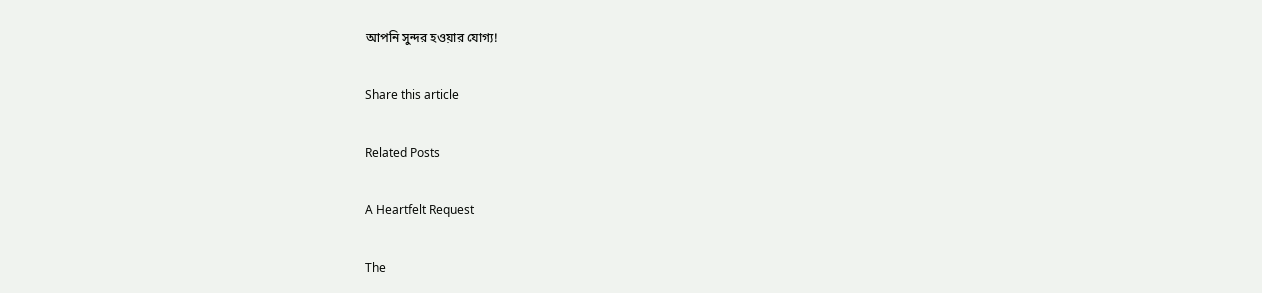আপনি সুন্দর হওয়ার যোগ্য!

Share this article

Related Posts

A Heartfelt Request

The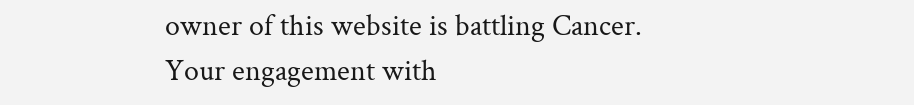owner of this website is battling Cancer. Your engagement with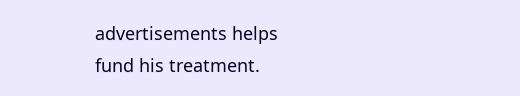advertisements helps fund his treatment.